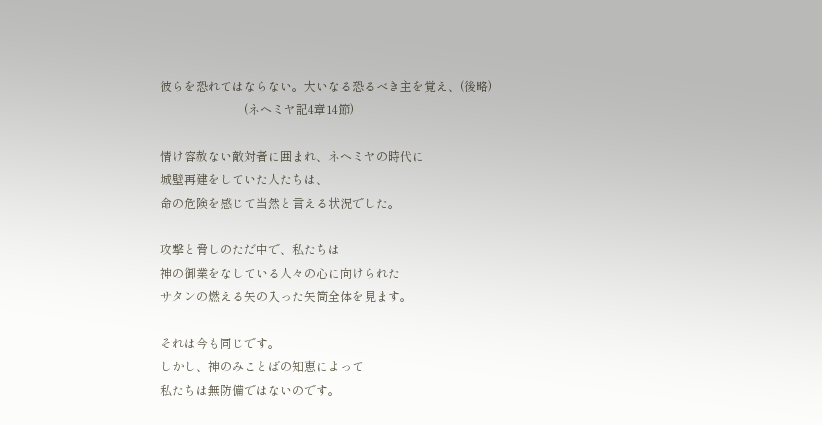彼らを恐れてはならない。大いなる恐るべき主を覚え、(後略)
                            (ネヘミヤ記4章14節)

情け容赦ない敵対者に囲まれ、ネヘミヤの時代に
城壁再建をしていた人たちは、
命の危険を感じて当然と言える状況でした。

攻撃と脅しのただ中で、私たちは
神の御業をなしている人々の心に向けられた
サタンの燃える矢の入った矢筒全体を見ます。

それは今も同じです。
しかし、神のみことばの知恵によって
私たちは無防備ではないのです。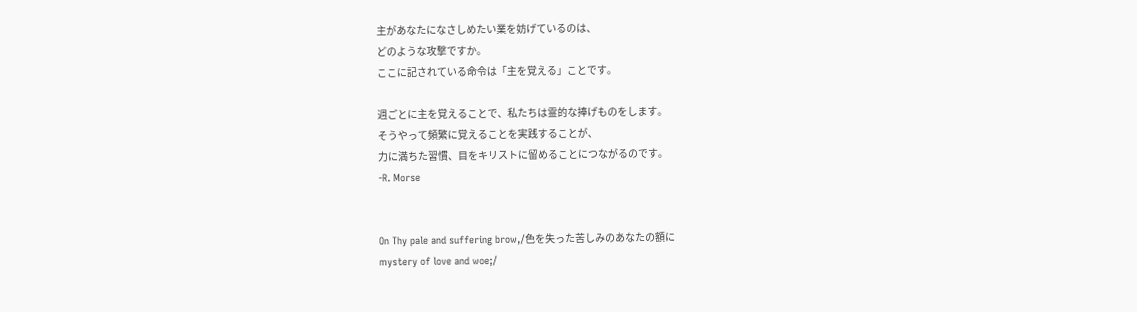主があなたになさしめたい業を妨げているのは、
どのような攻撃ですか。
ここに記されている命令は「主を覚える」ことです。

週ごとに主を覚えることで、私たちは霊的な捧げものをします。
そうやって頻繁に覚えることを実践することが、
力に満ちた習慣、目をキリストに留めることにつながるのです。
-R. Morse


On Thy pale and suffering brow,/色を失った苦しみのあなたの額に
mystery of love and woe;/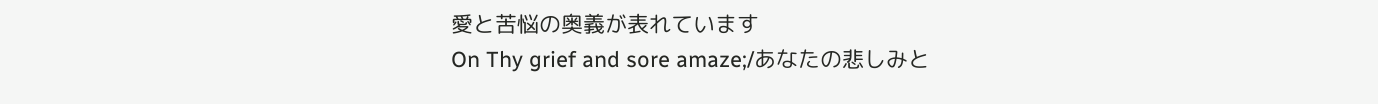愛と苦悩の奥義が表れています
On Thy grief and sore amaze;/あなたの悲しみと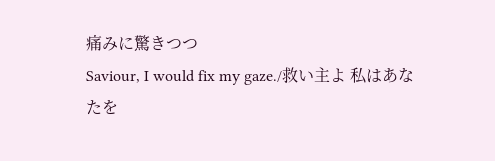痛みに驚きつつ
Saviour, I would fix my gaze./救い主よ 私はあなたを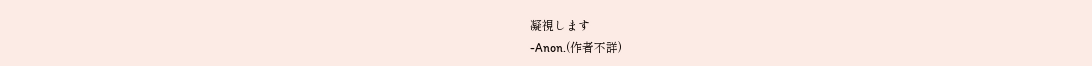凝視します
-Anon.(作者不詳)